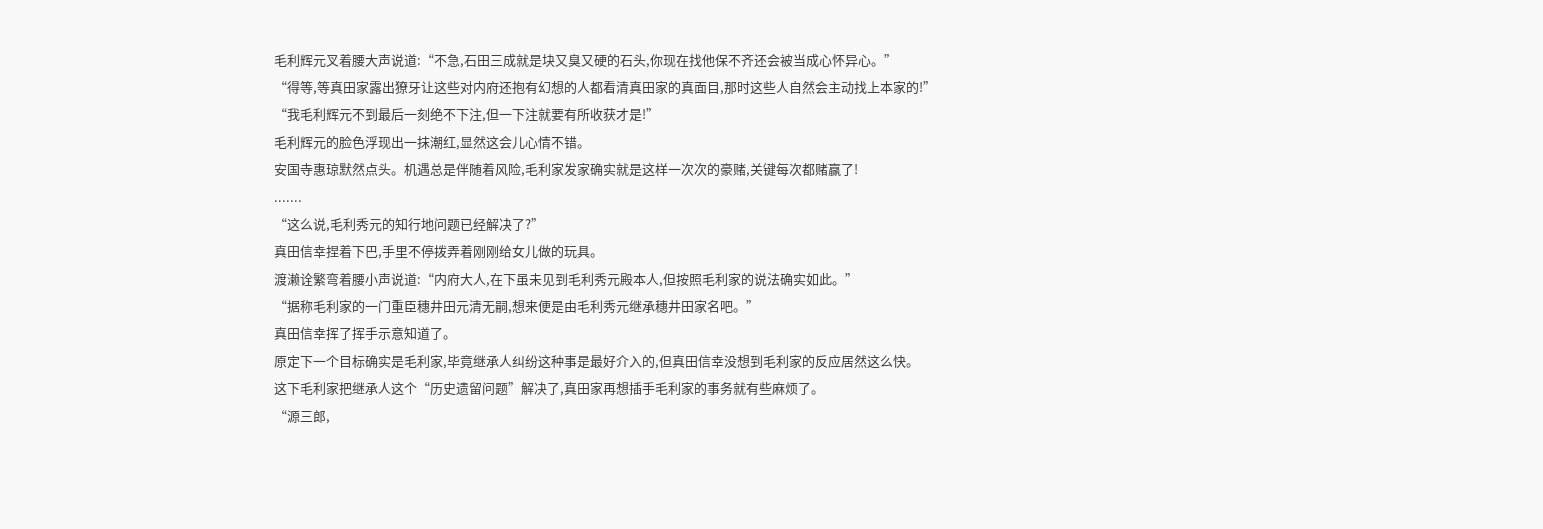毛利辉元叉着腰大声说道:“不急,石田三成就是块又臭又硬的石头,你现在找他保不齐还会被当成心怀异心。”
“得等,等真田家露出獠牙让这些对内府还抱有幻想的人都看清真田家的真面目,那时这些人自然会主动找上本家的!”
“我毛利辉元不到最后一刻绝不下注,但一下注就要有所收获才是!”
毛利辉元的脸色浮现出一抹潮红,显然这会儿心情不错。
安国寺惠琼默然点头。机遇总是伴随着风险,毛利家发家确实就是这样一次次的豪赌,关键每次都赌赢了!
.......
“这么说,毛利秀元的知行地问题已经解决了?”
真田信幸捏着下巴,手里不停拨弄着刚刚给女儿做的玩具。
渡濑诠繁弯着腰小声说道:“内府大人,在下虽未见到毛利秀元殿本人,但按照毛利家的说法确实如此。”
“据称毛利家的一门重臣穗井田元清无嗣,想来便是由毛利秀元继承穗井田家名吧。”
真田信幸挥了挥手示意知道了。
原定下一个目标确实是毛利家,毕竟继承人纠纷这种事是最好介入的,但真田信幸没想到毛利家的反应居然这么快。
这下毛利家把继承人这个“历史遗留问题”解决了,真田家再想插手毛利家的事务就有些麻烦了。
“源三郎,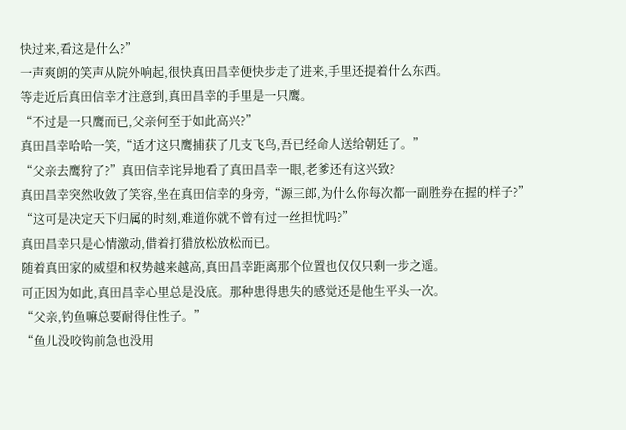快过来,看这是什么?”
一声爽朗的笑声从院外响起,很快真田昌幸便快步走了进来,手里还提着什么东西。
等走近后真田信幸才注意到,真田昌幸的手里是一只鹰。
“不过是一只鹰而已,父亲何至于如此高兴?”
真田昌幸哈哈一笑,“适才这只鹰捕获了几支飞鸟,吾已经命人送给朝廷了。”
“父亲去鹰狩了?”真田信幸诧异地看了真田昌幸一眼,老爹还有这兴致?
真田昌幸突然收敛了笑容,坐在真田信幸的身旁,“源三郎,为什么你每次都一副胜券在握的样子?”
“这可是决定天下归属的时刻,难道你就不曾有过一丝担忧吗?”
真田昌幸只是心情激动,借着打猎放松放松而已。
随着真田家的威望和权势越来越高,真田昌幸距离那个位置也仅仅只剩一步之遥。
可正因为如此,真田昌幸心里总是没底。那种患得患失的感觉还是他生平头一次。
“父亲,钓鱼嘛总要耐得住性子。”
“鱼儿没咬钩前急也没用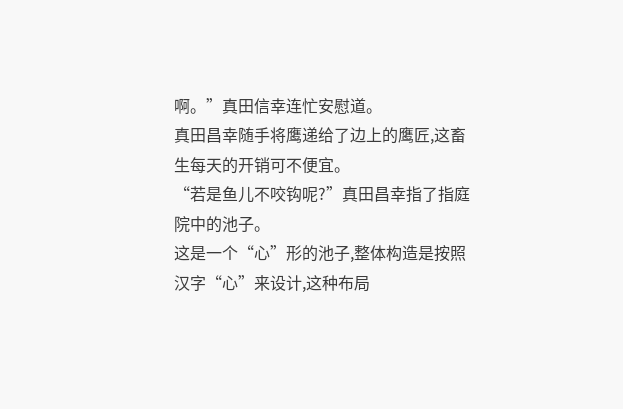啊。”真田信幸连忙安慰道。
真田昌幸随手将鹰递给了边上的鹰匠,这畜生每天的开销可不便宜。
“若是鱼儿不咬钩呢?”真田昌幸指了指庭院中的池子。
这是一个“心”形的池子,整体构造是按照汉字“心”来设计,这种布局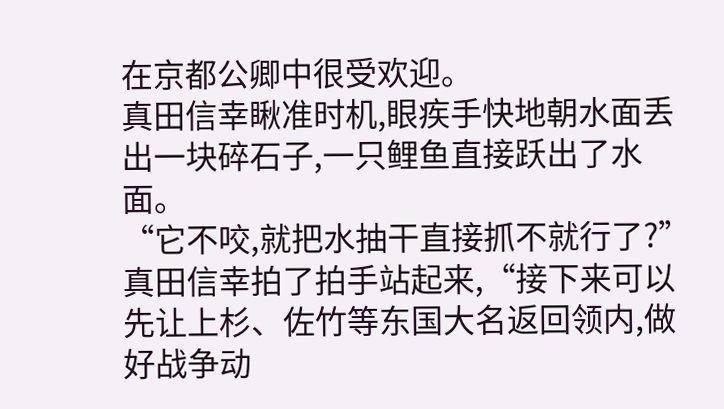在京都公卿中很受欢迎。
真田信幸瞅准时机,眼疾手快地朝水面丢出一块碎石子,一只鲤鱼直接跃出了水面。
“它不咬,就把水抽干直接抓不就行了?”
真田信幸拍了拍手站起来,“接下来可以先让上杉、佐竹等东国大名返回领内,做好战争动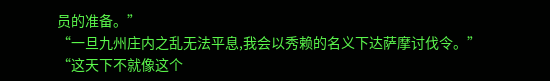员的准备。”
“一旦九州庄内之乱无法平息,我会以秀赖的名义下达萨摩讨伐令。”
“这天下不就像这个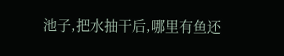池子,把水抽干后,哪里有鱼还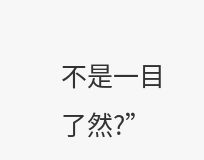不是一目了然?”